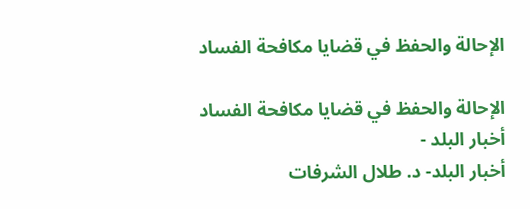الإحالة والحفظ في قضايا مكافحة الفساد

الإحالة والحفظ في قضايا مكافحة الفساد
أخبار البلد -
أخبار البلد- د. طلال الشرفات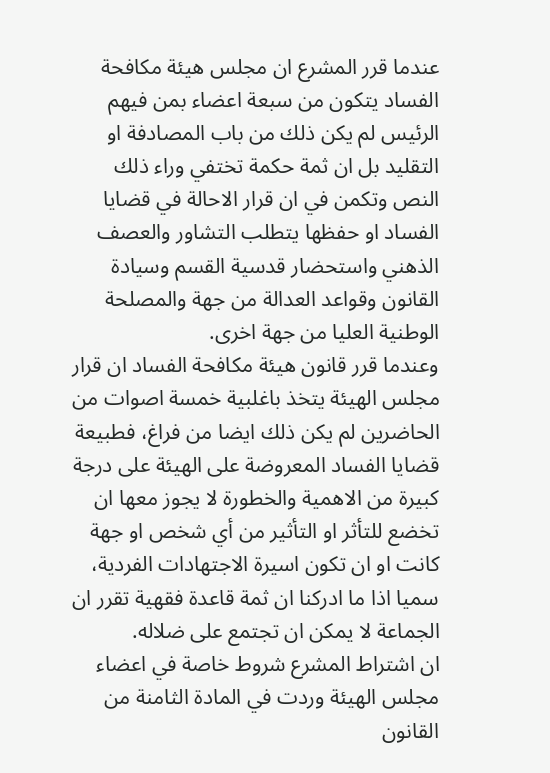عندما قرر المشرع ان مجلس هيئة مكافحة الفساد يتكون من سبعة اعضاء بمن فيهم الرئيس لم يكن ذلك من باب المصادفة او التقليد بل ان ثمة حكمة تختفي وراء ذلك النص وتكمن في ان قرار الاحالة في قضايا الفساد او حفظها يتطلب التشاور والعصف الذهني واستحضار قدسية القسم وسيادة القانون وقواعد العدالة من جهة والمصلحة الوطنية العليا من جهة اخرى.
وعندما قرر قانون هيئة مكافحة الفساد ان قرار مجلس الهيئة يتخذ باغلبية خمسة اصوات من الحاضرين لم يكن ذلك ايضا من فراغ، فطبيعة قضايا الفساد المعروضة على الهيئة على درجة كبيرة من الاهمية والخطورة لا يجوز معها ان تخضع للتأثر او التأثير من أي شخص او جهة كانت او ان تكون اسيرة الاجتهادات الفردية، سميا اذا ما ادركنا ان ثمة قاعدة فقهية تقرر ان الجماعة لا يمكن ان تجتمع على ضلاله.
ان اشتراط المشرع شروط خاصة في اعضاء مجلس الهيئة وردت في المادة الثامنة من القانون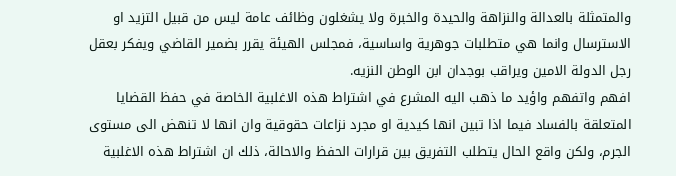والمتمثلة بالعدالة والنزاهة والحيدة والخبرة ولا يشغلون وظائف عامة ليس من قبيل التزيد او الاسترسال وانما هي متطلبات جوهرية واساسية، فمجلس الهيئة يقرر بضمير القاضي ويفكر بعقل رجل الدولة الامين ويراقب بوجدان ابن الوطن النزيه.
افهم واتفهم واؤيد ما ذهب اليه المشرع في اشتراط هذه الاغلبية الخاصة في حفظ القضايا المتعلقة بالفساد فيما اذا تبين انها كيدية او مجرد نزاعات حقوقية وان انها لا تنهض الى مستوى الجرم، ولكن واقع الحال يتطلب التفريق بين قرارات الحفظ والاحالة، ذلك ان اشتراط هذه الاغلبية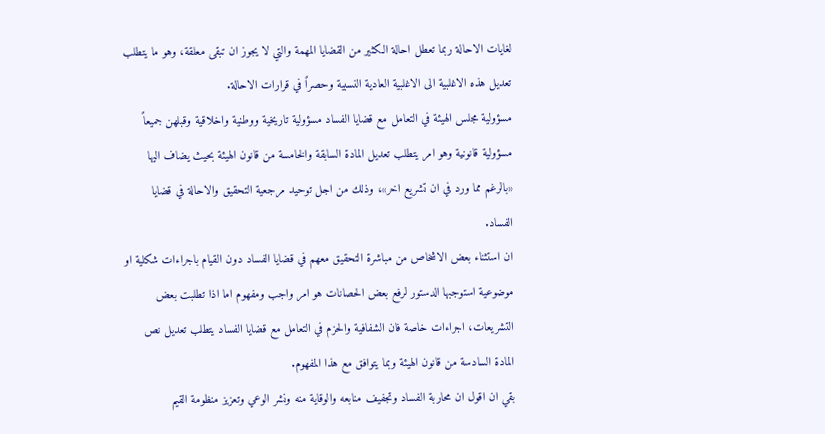لغايات الاحالة ربما تعطل احالة الكثير من القضايا المهمة والتي لا يجوز ان تبقى معلقة، وهو ما يتطلب تعديل هذه الاغلبية الى الاغلبية العادية النسبية وحصراً في قرارات الاحالة.
مسؤولية مجلس الهيئة في التعامل مع قضايا الفساد مسؤولية تاريخية ووطنية واخلاقية وقبلهن جميعاً مسؤولية قانونية وهو امر يتطلب تعديل المادة السابقة والخامسة من قانون الهيئة بحيث يضاف اليها «بالرغم مما ورد في ان تشريع اخر»، وذلك من اجل توحيد مرجعية التحقيق والاحالة في قضايا الفساد.
ان استثناء بعض الاشخاص من مباشرة التحقيق معهم في قضايا الفساد دون القيام باجراءات شكلية او موضوعية استوجبها الدستور لرفع بعض الحصانات هو امر واجب ومفهوم اما اذا تطلبت بعض التشريعات، اجراءات خاصة فان الشفافية والحزم في التعامل مع قضايا الفساد يتطلب تعديل نص المادة السادسة من قانون الهيئة وبما يتوافق مع هذا المفهوم.
بقي ان اقول ان محاربة الفساد وتجفيف منابعه والوقاية منه ونشر الوعي وتعزيز منظومة القيم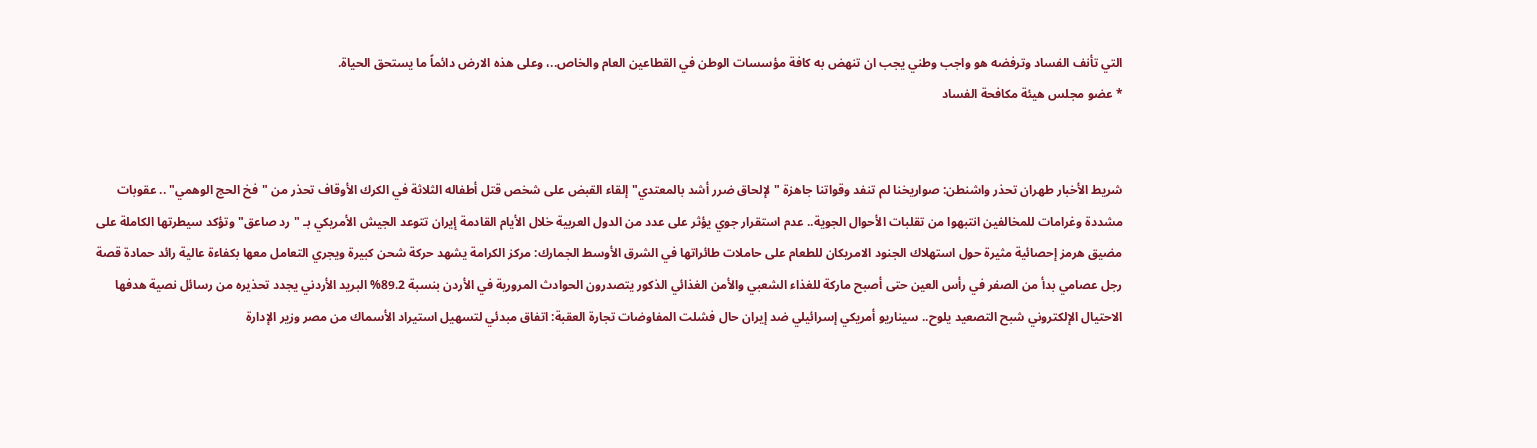التي تأنف الفساد وترفضه هو واجب وطني يجب ان تنهض به كافة مؤسسات الوطن في القطاعين العام والخاص..، وعلى هذه الارض دائماً ما يستحق الحياة.
* عضو مجلس هيئة مكافحة الفساد


شريط الأخبار طهران تحذر واشنطن: صواريخنا لم تنفد وقواتنا جاهزة "لإلحاق ضرر أشد بالمعتدي" إلقاء القبض على شخص قتل أطفاله الثلاثة في الكرك الأوقاف تحذر من "فخ الحج الوهمي" .. عقوبات مشددة وغرامات للمخالفين انتبهوا من تقلبات الأحوال الجوية.. عدم استقرار جوي يؤثر على عدد من الدول العربية خلال الأيام القادمة إيران تتوعد الجيش الأمريكي بـ "رد صاعق" وتؤكد سيطرتها الكاملة على مضيق هرمز إحصائية مثيرة حول استهلاك الجنود الامريكان للطعام على حاملات طائراتها في الشرق الأوسط الجمارك: مركز الكرامة يشهد حركة شحن كبيرة ويجري التعامل معها بكفاءة عالية رائد حمادة قصة رجل عصامي بدأ من الصفر في رأس العين حتى أصبح ماركة للغذاء الشعبي والأمن الغذائي الذكور يتصدرون الحوادث المرورية في الأردن بنسبة 89.2% البريد الأردني يجدد تحذيره من رسائل نصية هدفها الاحتيال الإلكتروني شبح التصعيد يلوح.. سيناريو أمريكي إسرائيلي ضد إيران حال فشلت المفاوضات تجارة العقبة: اتفاق مبدئي لتسهيل استيراد الأسماك من مصر وزير الإدارة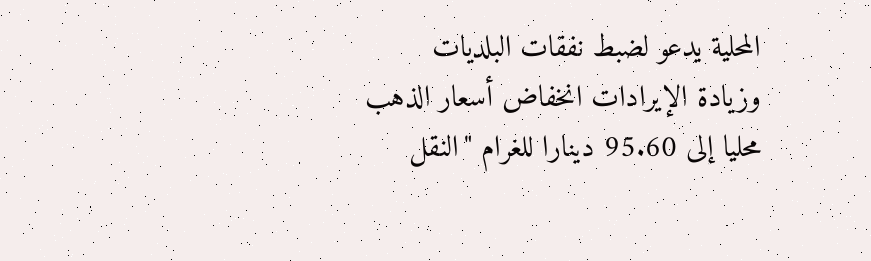المحلية يدعو لضبط نفقات البلديات وزيادة الإيرادات انخفاض أسعار الذهب محليا إلى 95.60 دينارا للغرام "النقل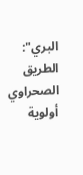البري": الطريق الصحراوي أولوية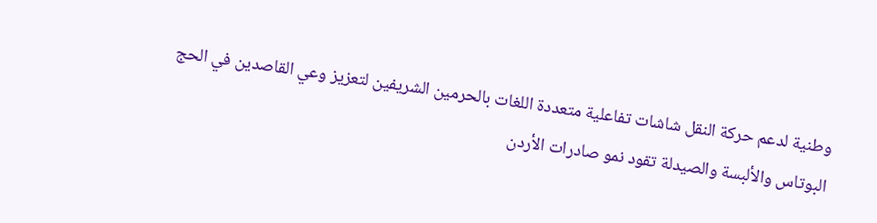وطنية لدعم حركة النقل شاشات تفاعلية متعددة اللغات بالحرمين الشريفين لتعزيز وعي القاصدين في الحج البوتاس والألبسة والصيدلة تقود نمو صادرات الأردن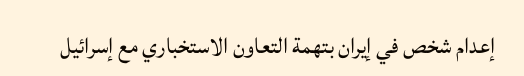إعدام شخص في إيران بتهمة التعاون الاستخباري مع إسرائيل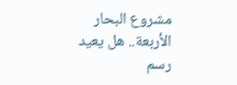مشروع البحار الأربعة.. هل يعيد رسم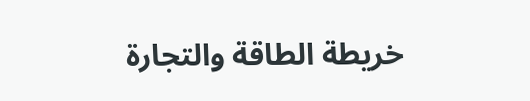خريطة الطاقة والتجارة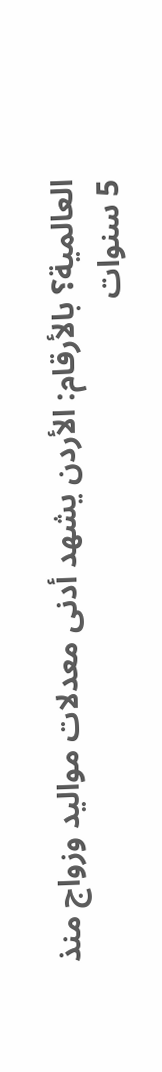العالمية؟ بالأرقام: الأردن يشهد أدنى معدلات مواليد وزواج منذ 5 سنوات